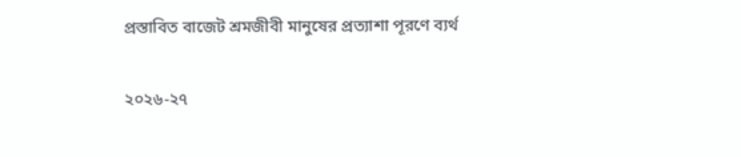প্রস্তাবিত বাজেট শ্রমজীবী মানুষের প্রত্যাশা পূরণে ব্যর্থ

২০২৬-২৭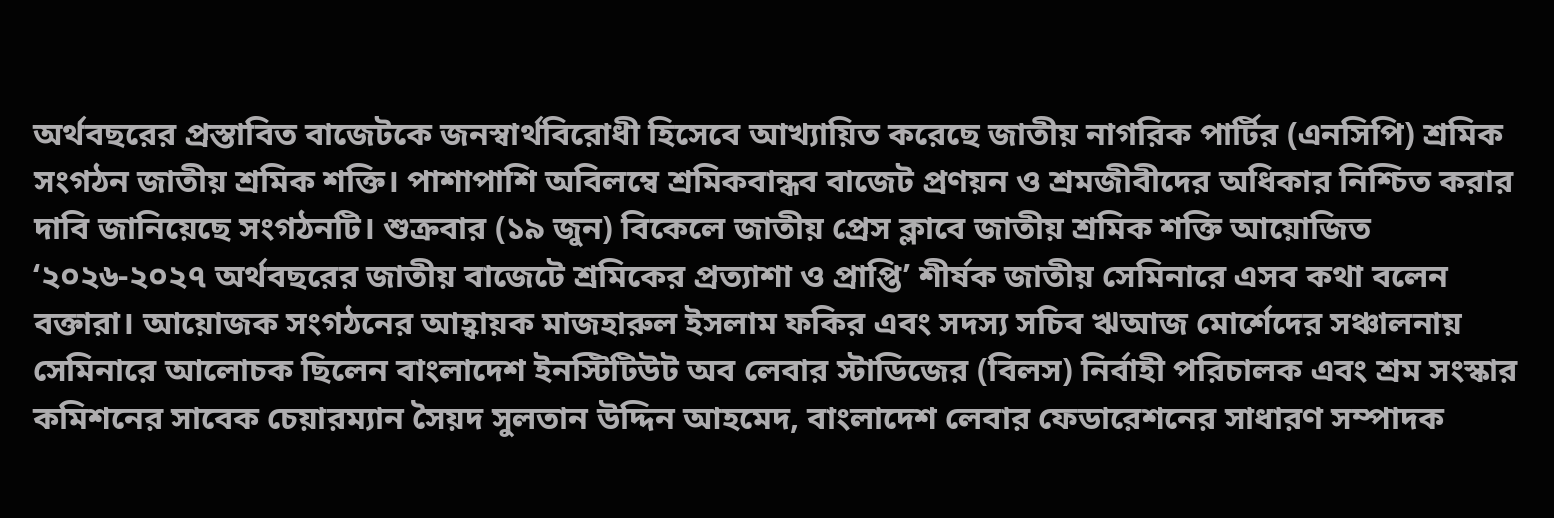অর্থবছরের প্রস্তাবিত বাজেটকে জনস্বার্থবিরোধী হিসেবে আখ্যায়িত করেছে জাতীয় নাগরিক পার্টির (এনসিপি) শ্রমিক সংগঠন জাতীয় শ্রমিক শক্তি। পাশাপাশি অবিলম্বে শ্রমিকবান্ধব বাজেট প্রণয়ন ও শ্রমজীবীদের অধিকার নিশ্চিত করার দাবি জানিয়েছে সংগঠনটি। শুক্রবার (১৯ জুন) বিকেলে জাতীয় প্রেস ক্লাবে জাতীয় শ্রমিক শক্তি আয়োজিত ‘২০২৬-২০২৭ অর্থবছরের জাতীয় বাজেটে শ্রমিকের প্রত্যাশা ও প্রাপ্তি’ শীর্ষক জাতীয় সেমিনারে এসব কথা বলেন বক্তারা। আয়োজক সংগঠনের আহ্বায়ক মাজহারুল ইসলাম ফকির এবং সদস্য সচিব ঋআজ মোর্শেদের সঞ্চালনায় সেমিনারে আলোচক ছিলেন বাংলাদেশ ইনস্টিটিউট অব লেবার স্টাডিজের (বিলস) নির্বাহী পরিচালক এবং শ্রম সংস্কার কমিশনের সাবেক চেয়ারম্যান সৈয়দ সুলতান উদ্দিন আহমেদ, বাংলাদেশ লেবার ফেডারেশনের সাধারণ সম্পাদক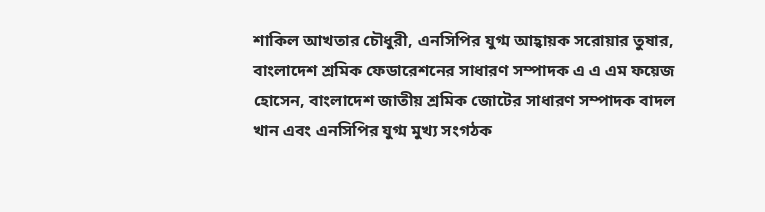শাকিল আখতার চৌধুরী, এনসিপির যুগ্ম আহ্বায়ক সরোয়ার তুষার, বাংলাদেশ শ্রমিক ফেডারেশনের সাধারণ সম্পাদক এ এ এম ফয়েজ হোসেন, বাংলাদেশ জাতীয় শ্রমিক জোটের সাধারণ সম্পাদক বাদল খান এবং এনসিপির যুগ্ম মুখ্য সংগঠক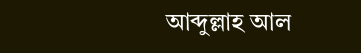আব্দুল্লাহ আল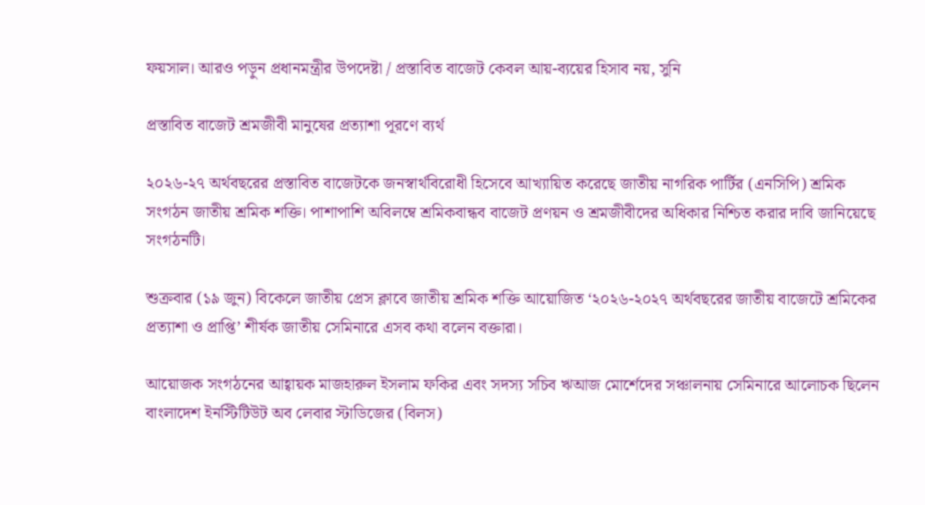ফয়সাল। আরও পড়ুন প্রধানমন্ত্রীর উপদেষ্টা / প্রস্তাবিত বাজেট কেবল আয়-ব্যয়ের হিসাব নয়, সুনি

প্রস্তাবিত বাজেট শ্রমজীবী মানুষের প্রত্যাশা পূরণে ব্যর্থ

২০২৬-২৭ অর্থবছরের প্রস্তাবিত বাজেটকে জনস্বার্থবিরোধী হিসেবে আখ্যায়িত করেছে জাতীয় নাগরিক পার্টির (এনসিপি) শ্রমিক সংগঠন জাতীয় শ্রমিক শক্তি। পাশাপাশি অবিলম্বে শ্রমিকবান্ধব বাজেট প্রণয়ন ও শ্রমজীবীদের অধিকার নিশ্চিত করার দাবি জানিয়েছে সংগঠনটি।

শুক্রবার (১৯ জুন) বিকেলে জাতীয় প্রেস ক্লাবে জাতীয় শ্রমিক শক্তি আয়োজিত ‘২০২৬-২০২৭ অর্থবছরের জাতীয় বাজেটে শ্রমিকের প্রত্যাশা ও প্রাপ্তি’ শীর্ষক জাতীয় সেমিনারে এসব কথা বলেন বক্তারা।

আয়োজক সংগঠনের আহ্বায়ক মাজহারুল ইসলাম ফকির এবং সদস্য সচিব ঋআজ মোর্শেদের সঞ্চালনায় সেমিনারে আলোচক ছিলেন বাংলাদেশ ইনস্টিটিউট অব লেবার স্টাডিজের (বিলস)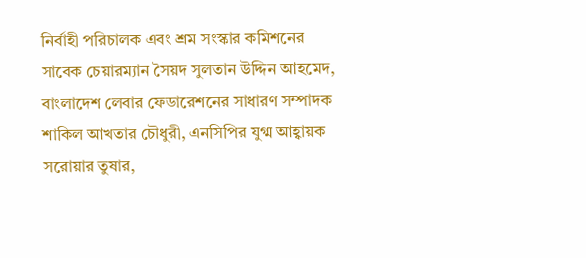নির্বাহী পরিচালক এবং শ্রম সংস্কার কমিশনের সাবেক চেয়ারম্যান সৈয়দ সুলতান উদ্দিন আহমেদ, বাংলাদেশ লেবার ফেডারেশনের সাধারণ সম্পাদক শাকিল আখতার চৌধুরী, এনসিপির যুগ্ম আহ্বায়ক সরোয়ার তুষার,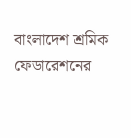বাংলাদেশ শ্রমিক ফেডারেশনের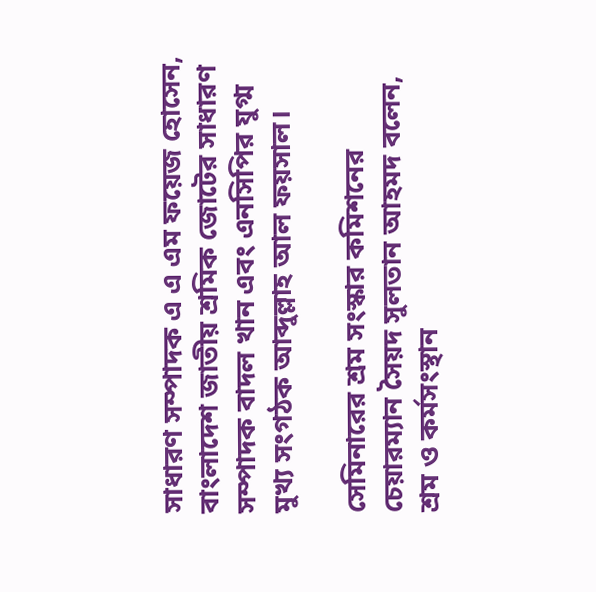সাধারণ সম্পাদক এ এ এম ফয়েজ হোসেন, বাংলাদেশ জাতীয় শ্রমিক জোটের সাধারণ সম্পাদক বাদল খান এবং এনসিপির যুগ্ম মুখ্য সংগঠক আব্দুল্লাহ আল ফয়সাল।

সেমিনারের শ্রম সংস্কার কমিশনের চেয়ারম্যান সৈয়দ সুলতান আহমদ বলেন, শ্রম ও কর্মসংস্থান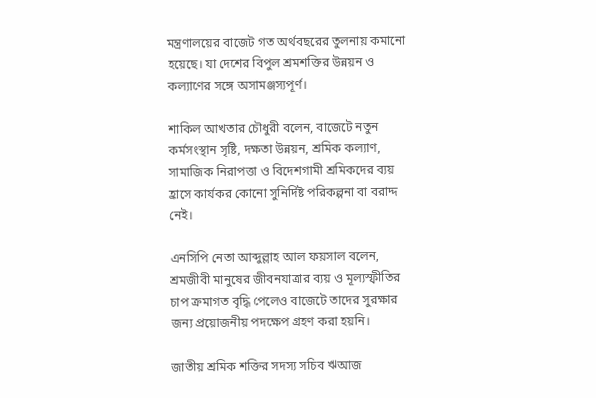মন্ত্রণালয়ের বাজেট গত অর্থবছরের তুলনায় কমানো হয়েছে। যা দেশের বিপুল শ্রমশক্তির উন্নয়ন ও কল্যাণের সঙ্গে অসামঞ্জস্যপূর্ণ।

শাকিল আখতার চৌধুরী বলেন, বাজেটে নতুন কর্মসংস্থান সৃষ্টি, দক্ষতা উন্নয়ন, শ্রমিক কল্যাণ, সামাজিক নিরাপত্তা ও বিদেশগামী শ্রমিকদের ব্যয় হ্রাসে কার্যকর কোনো সুনির্দিষ্ট পরিকল্পনা বা বরাদ্দ নেই।

এনসিপি নেতা আব্দুল্লাহ আল ফয়সাল বলেন, শ্রমজীবী মানুষের জীবনযাত্রার ব্যয় ও মূল্যস্ফীতির চাপ ক্রমাগত বৃদ্ধি পেলেও বাজেটে তাদের সুরক্ষার জন্য প্রয়োজনীয় পদক্ষেপ গ্রহণ করা হয়নি।

জাতীয় শ্রমিক শক্তির সদস্য সচিব ঋআজ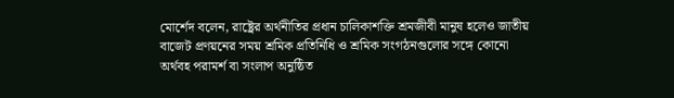মোর্শেদ বলেন, রাষ্ট্রের অর্থনীতির প্রধান চালিকাশক্তি শ্রমজীবী মানুষ হলেও জাতীয় বাজেট প্রণয়নের সময় শ্রমিক প্রতিনিধি ও শ্রমিক সংগঠনগুলোর সঙ্গে কোনো অর্থবহ পরামর্শ বা সংলাপ অনুষ্ঠিত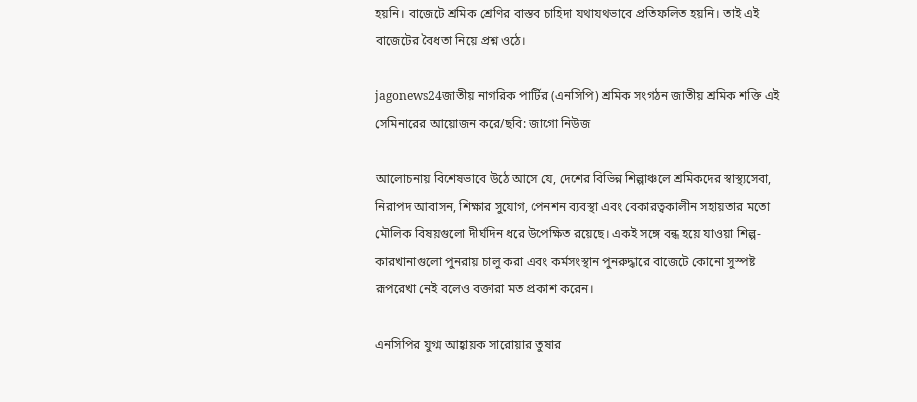হয়নি। বাজেটে শ্রমিক শ্রেণির বাস্তব চাহিদা যথাযথভাবে প্রতিফলিত হয়নি। তাই এই বাজেটের বৈধতা নিয়ে প্রশ্ন ওঠে।

jagonews24জাতীয় নাগরিক পার্টির (এনসিপি) শ্রমিক সংগঠন জাতীয় শ্রমিক শক্তি এই সেমিনারের আয়োজন করে/ছবি: জাগো নিউজ

আলোচনায় বিশেষভাবে উঠে আসে যে, দেশের বিভিন্ন শিল্পাঞ্চলে শ্রমিকদের স্বাস্থ্যসেবা, নিরাপদ আবাসন, শিক্ষার সুযোগ, পেনশন ব্যবস্থা এবং বেকারত্বকালীন সহায়তার মতো মৌলিক বিষয়গুলো দীর্ঘদিন ধরে উপেক্ষিত রয়েছে। একই সঙ্গে বন্ধ হয়ে যাওয়া শিল্প-কারখানাগুলো পুনরায় চালু করা এবং কর্মসংস্থান পুনরুদ্ধারে বাজেটে কোনো সুস্পষ্ট রূপরেখা নেই বলেও বক্তারা মত প্রকাশ করেন।

এনসিপির যুগ্ম আহ্বায়ক সারোয়ার তুষার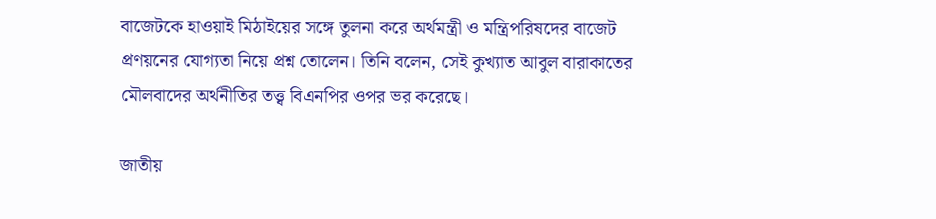বাজেটকে হাওয়াই মিঠাইয়ের সঙ্গে তুলনা করে অর্থমন্ত্রী ও মন্ত্রিপরিষদের বাজেট প্রণয়নের যোগ্যতা নিয়ে প্রশ্ন তোলেন। তিনি বলেন, সেই কুখ্যাত আবুল বারাকাতের মৌলবাদের অর্থনীতির তত্ত্ব বিএনপির ওপর ভর করেছে।

জাতীয়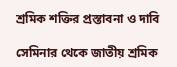শ্রমিক শক্তির প্রস্তাবনা ও দাবি

সেমিনার থেকে জাতীয় শ্রমিক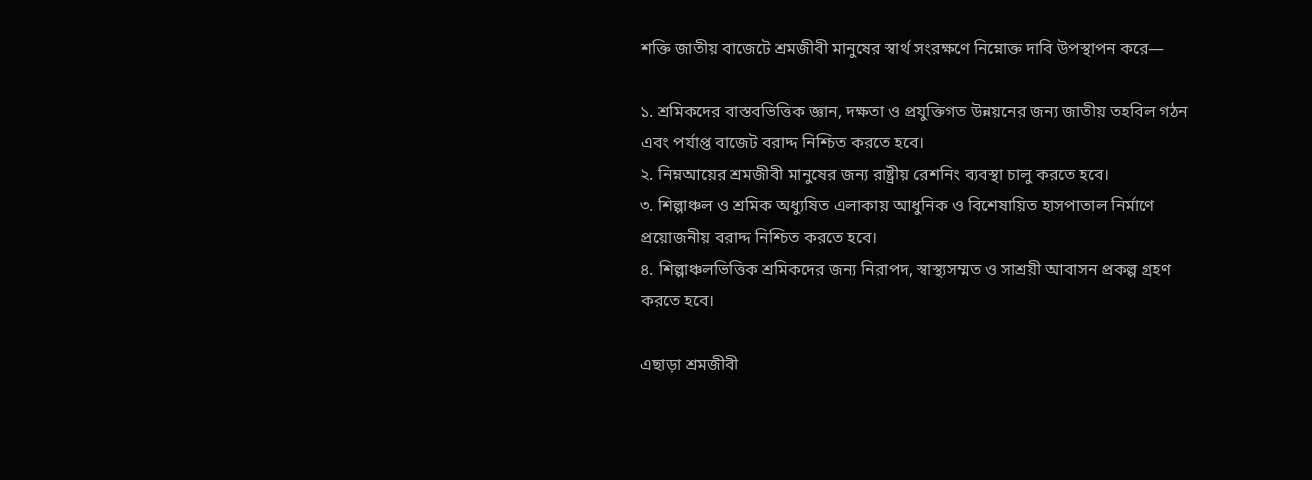শক্তি জাতীয় বাজেটে শ্রমজীবী মানুষের স্বার্থ সংরক্ষণে নিম্নোক্ত দাবি উপস্থাপন করে—

১. শ্রমিকদের বাস্তবভিত্তিক জ্ঞান, দক্ষতা ও প্রযুক্তিগত উন্নয়নের জন্য জাতীয় তহবিল গঠন এবং পর্যাপ্ত বাজেট বরাদ্দ নিশ্চিত করতে হবে।
২. নিম্নআয়ের শ্রমজীবী মানুষের জন্য রাষ্ট্রীয় রেশনিং ব্যবস্থা চালু করতে হবে।
৩. শিল্পাঞ্চল ও শ্রমিক অধ্যুষিত এলাকায় আধুনিক ও বিশেষায়িত হাসপাতাল নির্মাণে প্রয়োজনীয় বরাদ্দ নিশ্চিত করতে হবে।
৪. শিল্পাঞ্চলভিত্তিক শ্রমিকদের জন্য নিরাপদ, স্বাস্থ্যসম্মত ও সাশ্রয়ী আবাসন প্রকল্প গ্রহণ করতে হবে।

এছাড়া শ্রমজীবী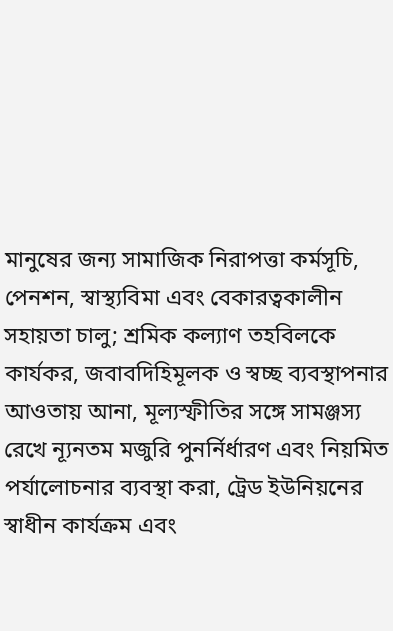মানুষের জন্য সামাজিক নিরাপত্তা কর্মসূচি, পেনশন, স্বাস্থ্যবিমা এবং বেকারত্বকালীন সহায়তা চালু; শ্রমিক কল্যাণ তহবিলকে কার্যকর, জবাবদিহিমূলক ও স্বচ্ছ ব্যবস্থাপনার আওতায় আনা, মূল্যস্ফীতির সঙ্গে সামঞ্জস্য রেখে ন্যূনতম মজুরি পুনর্নির্ধারণ এবং নিয়মিত পর্যালোচনার ব্যবস্থা করা, ট্রেড ইউনিয়নের স্বাধীন কার্যক্রম এবং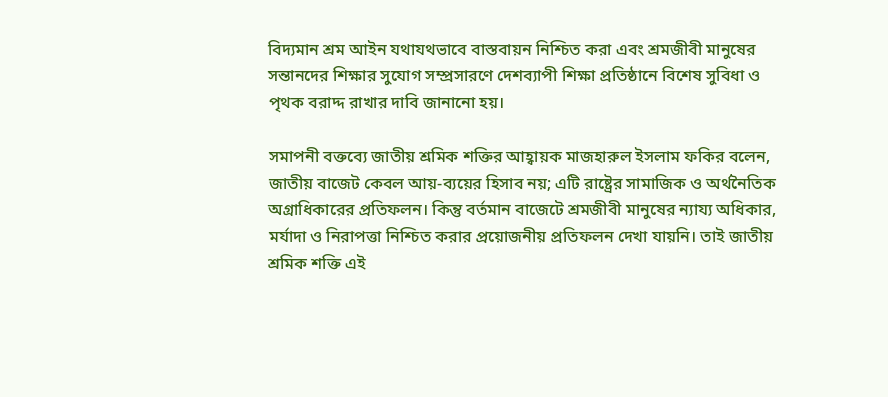বিদ্যমান শ্রম আইন যথাযথভাবে বাস্তবায়ন নিশ্চিত করা এবং শ্রমজীবী মানুষের সন্তানদের শিক্ষার সুযোগ সম্প্রসারণে দেশব্যাপী শিক্ষা প্রতিষ্ঠানে বিশেষ সুবিধা ও পৃথক বরাদ্দ রাখার দাবি জানানো হয়।

সমাপনী বক্তব্যে জাতীয় শ্রমিক শক্তির আহ্বায়ক মাজহারুল ইসলাম ফকির বলেন, জাতীয় বাজেট কেবল আয়-ব্যয়ের হিসাব নয়; এটি রাষ্ট্রের সামাজিক ও অর্থনৈতিক অগ্রাধিকারের প্রতিফলন। কিন্তু বর্তমান বাজেটে শ্রমজীবী মানুষের ন্যায্য অধিকার, মর্যাদা ও নিরাপত্তা নিশ্চিত করার প্রয়োজনীয় প্রতিফলন দেখা যায়নি। তাই জাতীয় শ্রমিক শক্তি এই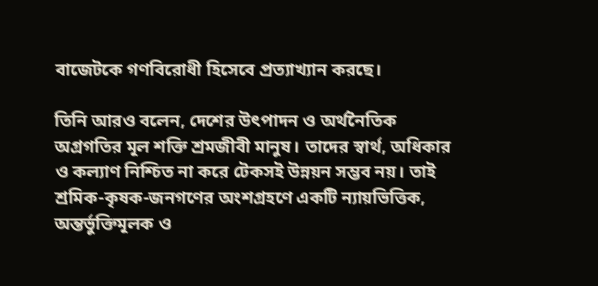বাজেটকে গণবিরোধী হিসেবে প্রত্যাখ্যান করছে।

তিনি আরও বলেন, দেশের উৎপাদন ও অর্থনৈতিক অগ্রগতির মূল শক্তি শ্রমজীবী মানুষ। তাদের স্বার্থ, অধিকার ও কল্যাণ নিশ্চিত না করে টেকসই উন্নয়ন সম্ভব নয়। তাই শ্রমিক-কৃষক-জনগণের অংশগ্রহণে একটি ন্যায়ভিত্তিক, অন্তর্ভুক্তিমূলক ও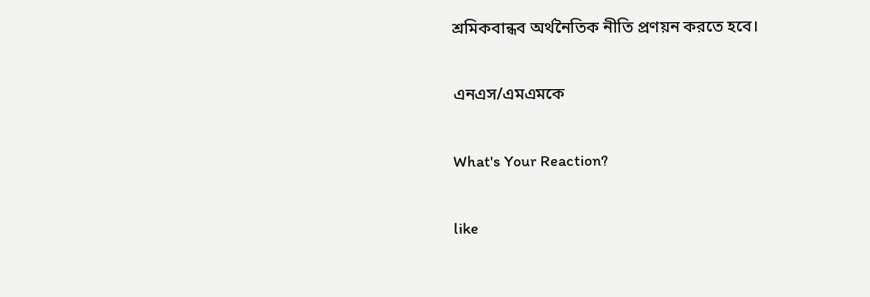শ্রমিকবান্ধব অর্থনৈতিক নীতি প্রণয়ন করতে হবে।

এনএস/এমএমকে

What's Your Reaction?

like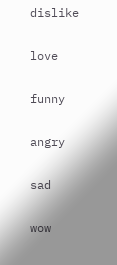dislike

love

funny

angry

sad

wow